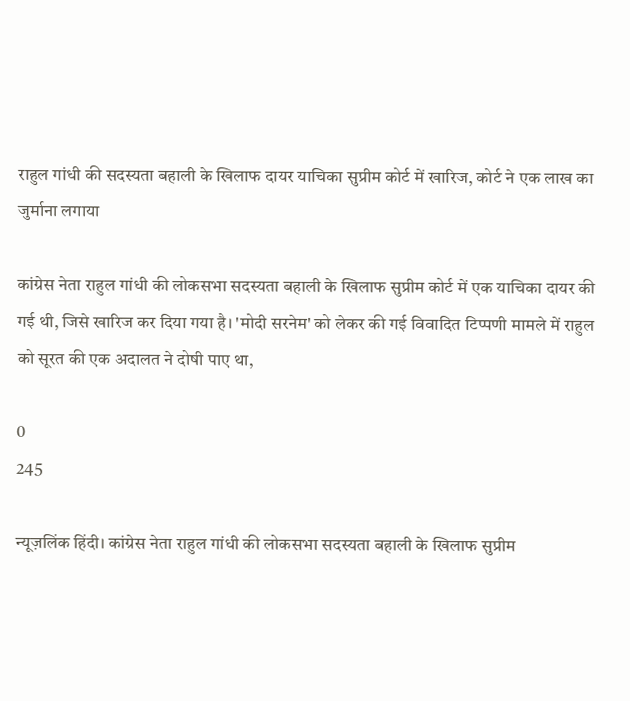राहुल गांधी की सदस्यता बहाली के खिलाफ दायर याचिका सुप्रीम कोर्ट में खारिज, कोर्ट ने एक लाख का जुर्माना लगाया

कांग्रेस नेता राहुल गांधी की लोकसभा सदस्यता बहाली के खिलाफ सुप्रीम कोर्ट में एक याचिका दायर की गई थी, जिसे खारिज कर दिया गया है। 'मोदी सरनेम' को लेकर की गई विवादित टिप्पणी मामले में राहुल को सूरत की एक अदालत ने दोषी पाए था,

0
245

न्यूज़लिंक हिंदी। कांग्रेस नेता राहुल गांधी की लोकसभा सदस्यता बहाली के खिलाफ सुप्रीम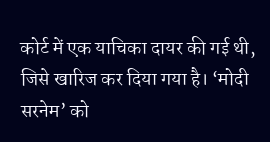कोर्ट में एक याचिका दायर की गई थी, जिसे खारिज कर दिया गया है। ‘मोदी सरनेम’ को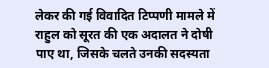लेकर की गई विवादित टिप्पणी मामले में राहुल को सूरत की एक अदालत ने दोषी पाए था, जिसके चलते उनकी सदस्यता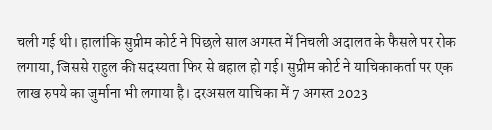चली गई थी। हालांकि सुप्रीम कोर्ट ने पिछले साल अगस्त में निचली अदालत के फैसले पर रोक लगाया, जिससे राहुल की सदस्यता फिर से बहाल हो गई। सुप्रीम कोर्ट ने याचिकाकर्ता पर एक लाख रुपये का जुर्माना भी लगाया है। दरअसल याचिका में 7 अगस्त 2023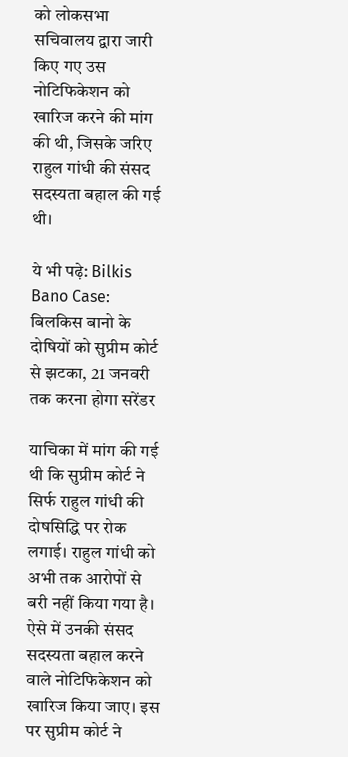को लोकसभा सचिवालय द्वारा जारी किए गए उस नोटिफिकेशन को खारिज करने की मांग की थी, जिसके जरिए राहुल गांधी की संसद सदस्यता बहाल की गई थी।

ये भी पढ़े: Bilkis Bano Case: बिलकिस बानो के दोषियों को सुप्रीम कोर्ट से झटका, 21 जनवरी तक करना होगा सरेंडर

याचिका में मांग की गई थी कि सुप्रीम कोर्ट ने सिर्फ राहुल गांधी की दोषसिद्धि पर रोक लगाई। राहुल गांधी को अभी तक आरोपों से बरी नहीं किया गया है। ऐसे में उनकी संसद सदस्यता बहाल करने वाले नोटिफिकेशन को खारिज किया जाए। इस पर सुप्रीम कोर्ट ने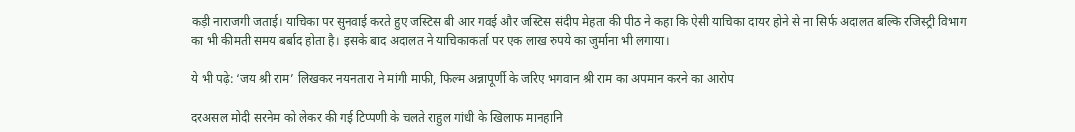कड़ी नाराजगी जताई। याचिका पर सुनवाई करते हुए जस्टिस बी आर गवई और जस्टिस संदीप मेहता की पीठ ने कहा कि ऐसी याचिका दायर होने से ना सिर्फ अदालत बल्कि रजिस्ट्री विभाग का भी कीमती समय बर्बाद होता है। इसके बाद अदालत ने याचिकाकर्ता पर एक लाख रुपये का जुर्माना भी लगाया।

ये भी पढ़े: ‘जय श्री राम’ लिखकर नयनतारा ने मांगी माफी, फिल्म अन्नापूर्णी के जरिए भगवान श्री राम का अपमान करने का आरोप

दरअसल मोदी सरनेम को लेकर की गई टिप्पणी के चलते राहुल गांधी के खिलाफ मानहानि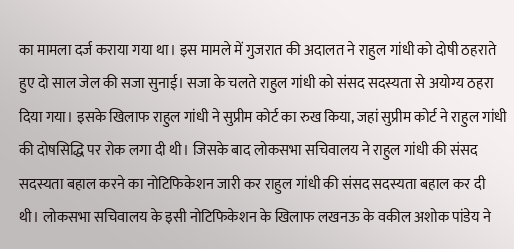का मामला दर्ज कराया गया था। इस मामले में गुजरात की अदालत ने राहुल गांधी को दोषी ठहराते हुए दो साल जेल की सजा सुनाई। सजा के चलते राहुल गांधी को संसद सदस्यता से अयोग्य ठहरा दिया गया। इसके खिलाफ राहुल गांधी ने सुप्रीम कोर्ट का रुख किया, जहां सुप्रीम कोर्ट ने राहुल गांधी की दोषसिद्धि पर रोक लगा दी थी। जिसके बाद लोकसभा सचिवालय ने राहुल गांधी की संसद सदस्यता बहाल करने का नोटिफिकेशन जारी कर राहुल गांधी की संसद सदस्यता बहाल कर दी थी। लोकसभा सचिवालय के इसी नोटिफिकेशन के खिलाफ लखनऊ के वकील अशोक पांडेय ने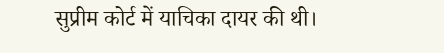सुप्रीम कोर्ट में याचिका दायर की थी।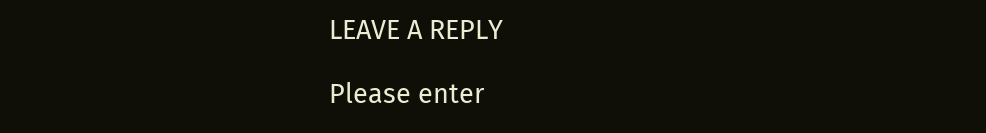LEAVE A REPLY

Please enter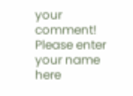your comment!
Please enter your name here